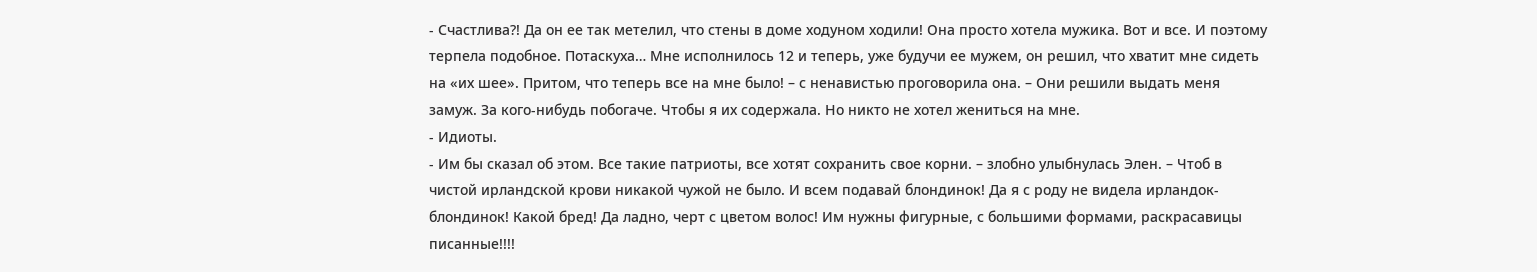- Счастлива?! Да он ее так метелил, что стены в доме ходуном ходили! Она просто хотела мужика. Вот и все. И поэтому терпела подобное. Потаскуха… Мне исполнилось 12 и теперь, уже будучи ее мужем, он решил, что хватит мне сидеть на «их шее». Притом, что теперь все на мне было! – с ненавистью проговорила она. – Они решили выдать меня замуж. За кого-нибудь побогаче. Чтобы я их содержала. Но никто не хотел жениться на мне.
- Идиоты.
- Им бы сказал об этом. Все такие патриоты, все хотят сохранить свое корни. – злобно улыбнулась Элен. – Чтоб в чистой ирландской крови никакой чужой не было. И всем подавай блондинок! Да я с роду не видела ирландок-блондинок! Какой бред! Да ладно, черт с цветом волос! Им нужны фигурные, с большими формами, раскрасавицы писанные!!!!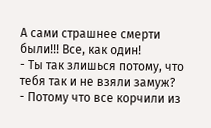А сами страшнее смерти были!!! Все, как один!
- Ты так злишься потому, что тебя так и не взяли замуж?
- Потому что все корчили из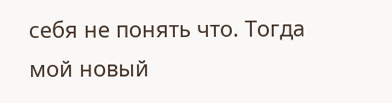себя не понять что. Тогда мой новый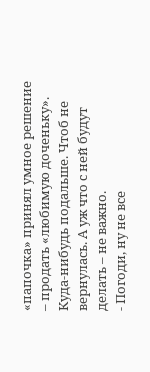«папочка» принял умное решение – продать «любимую доченьку». Куда-нибудь подальше. Чтоб не вернулась. А уж что с ней будут делать – не важно.
- Погоди, ну не все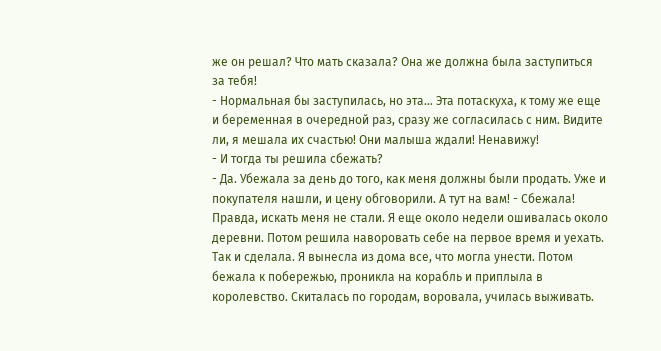же он решал? Что мать сказала? Она же должна была заступиться за тебя!
- Нормальная бы заступилась, но эта… Эта потаскуха, к тому же еще и беременная в очередной раз, сразу же согласилась с ним. Видите ли, я мешала их счастью! Они малыша ждали! Ненавижу!
- И тогда ты решила сбежать?
- Да. Убежала за день до того, как меня должны были продать. Уже и покупателя нашли, и цену обговорили. А тут на вам! - Сбежала! Правда, искать меня не стали. Я еще около недели ошивалась около деревни. Потом решила наворовать себе на первое время и уехать. Так и сделала. Я вынесла из дома все, что могла унести. Потом бежала к побережью, проникла на корабль и приплыла в королевство. Скиталась по городам, воровала, училась выживать.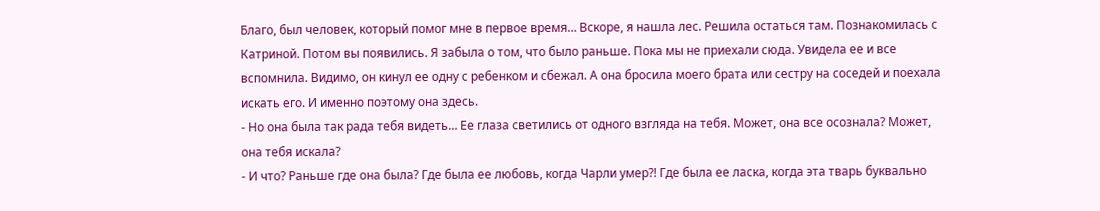Благо, был человек, который помог мне в первое время… Вскоре, я нашла лес. Решила остаться там. Познакомилась с Катриной. Потом вы появились. Я забыла о том, что было раньше. Пока мы не приехали сюда. Увидела ее и все вспомнила. Видимо, он кинул ее одну с ребенком и сбежал. А она бросила моего брата или сестру на соседей и поехала искать его. И именно поэтому она здесь.
- Но она была так рада тебя видеть… Ее глаза светились от одного взгляда на тебя. Может, она все осознала? Может, она тебя искала?
- И что? Раньше где она была? Где была ее любовь, когда Чарли умер?! Где была ее ласка, когда эта тварь буквально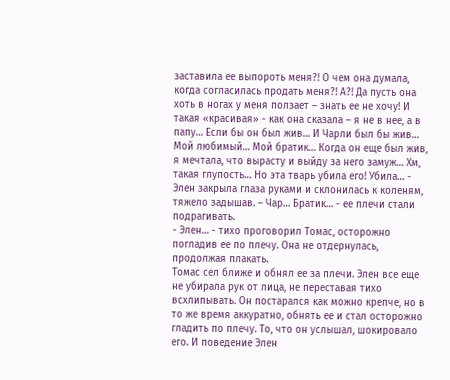заставила ее выпороть меня?! О чем она думала, когда согласилась продать меня?! А?! Да пусть она хоть в ногах у меня ползает – знать ее не хочу! И такая «красивая» - как она сказала – я не в нее, а в папу… Если бы он был жив… И Чарли был бы жив… Мой любимый… Мой братик… Когда он еще был жив, я мечтала, что вырасту и выйду за него замуж… Хм, такая глупость… Но эта тварь убила его! Убила… - Элен закрыла глаза руками и склонилась к коленям, тяжело задышав. – Чар… Братик… - ее плечи стали подрагивать.
- Элен… - тихо проговорил Томас, осторожно погладив ее по плечу. Она не отдернулась, продолжая плакать.
Томас сел ближе и обнял ее за плечи. Элен все еще не убирала рук от лица, не переставая тихо всхлипывать. Он постарался как можно крепче, но в то же время аккуратно, обнять ее и стал осторожно гладить по плечу. То, что он услышал, шокировало его. И поведение Элен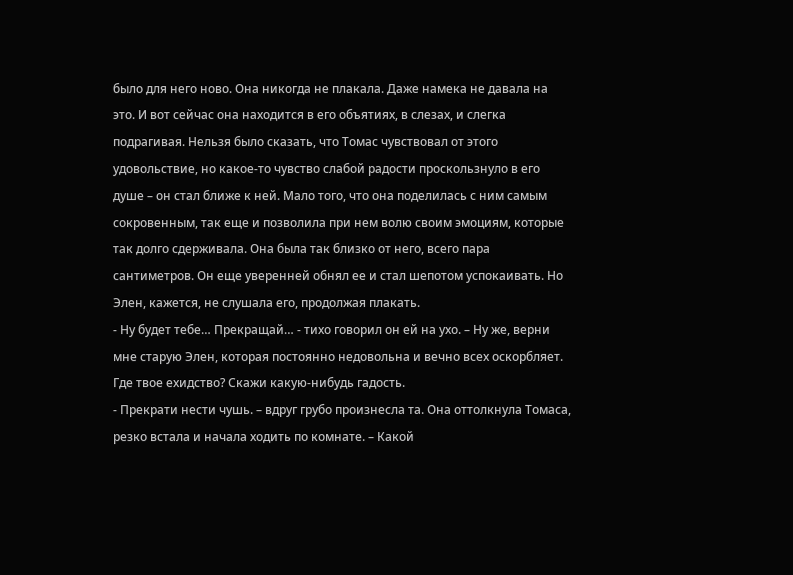было для него ново. Она никогда не плакала. Даже намека не давала на это. И вот сейчас она находится в его объятиях, в слезах, и слегка подрагивая. Нельзя было сказать, что Томас чувствовал от этого удовольствие, но какое-то чувство слабой радости проскользнуло в его душе – он стал ближе к ней. Мало того, что она поделилась с ним самым сокровенным, так еще и позволила при нем волю своим эмоциям, которые так долго сдерживала. Она была так близко от него, всего пара сантиметров. Он еще уверенней обнял ее и стал шепотом успокаивать. Но Элен, кажется, не слушала его, продолжая плакать.
- Ну будет тебе… Прекращай… - тихо говорил он ей на ухо. – Ну же, верни мне старую Элен, которая постоянно недовольна и вечно всех оскорбляет. Где твое ехидство? Скажи какую-нибудь гадость.
- Прекрати нести чушь. – вдруг грубо произнесла та. Она оттолкнула Томаса, резко встала и начала ходить по комнате. – Какой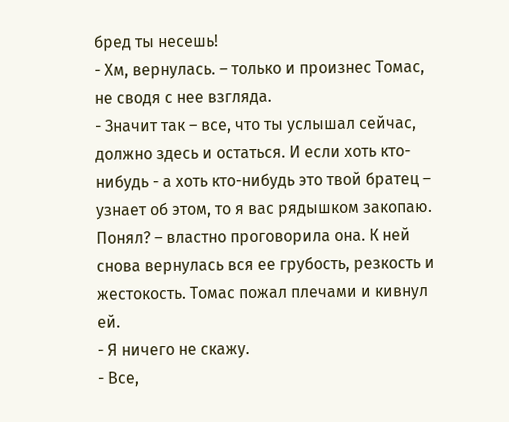бред ты несешь!
- Хм, вернулась. – только и произнес Томас, не сводя с нее взгляда.
- Значит так – все, что ты услышал сейчас, должно здесь и остаться. И если хоть кто-нибудь - а хоть кто-нибудь это твой братец – узнает об этом, то я вас рядышком закопаю. Понял? – властно проговорила она. К ней снова вернулась вся ее грубость, резкость и жестокость. Томас пожал плечами и кивнул ей.
- Я ничего не скажу.
- Все,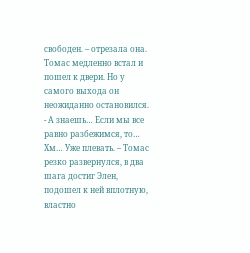свободен. – отрезала она. Томас медленно встал и пошел к двери. Но у самого выхода он неожиданно остановился.
- А знаешь… Если мы все равно разбежимся, то… Хм… Уже плевать. – Томас резко развернулся, в два шага достиг Элен, подошел к ней вплотную, властно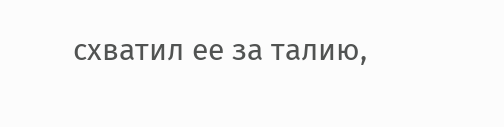схватил ее за талию,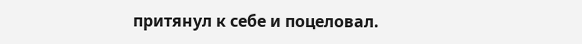притянул к себе и поцеловал.